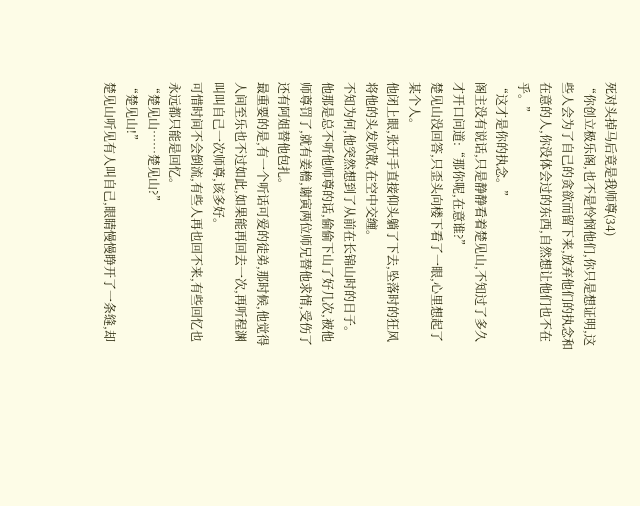死对头掉马后竟是我师尊(34)
“你创立极乐阁,也不是怜悯他们,你只是想证明,这些人会为了自己的贪欲而留下来,放弃他们的执念和在意的人,你没体会过的东西,自然想让他们也不在乎。”
“这才是你的执念。”
阁主没有说话,只是静静看着楚见山,不知过了多久才开口问道:“那你呢,在意谁?”
楚见山没回答,只歪头向楼下看了一眼,心里想起了某个人。
他闭上眼,张开手直接仰头躺了下去,坠落时的狂风将他的头发吹散,在空中交缠。
不知为何,他突然想到了从前在长锦山时的日子。
他那是总不听他师尊的话,偷偷下山了好几次,被他师尊罚了,就有姜檐,谢寅两位师兄替他求情,受伤了还有阿姐替他包扎。
最重要的是,有一个听话可爱的徒弟,那时候,他觉得人间至乐也不过如此,如果能再回去一次,再听程渊叫叫自己一次师尊,该多好。
可惜时间不会倒流,有些人再也回不来,有些回忆也永远都只能是回忆。
“楚见山……楚见山?”
“楚见山!”
楚见山听见有人叫自己,眼睛慢慢睁开了一条缝,却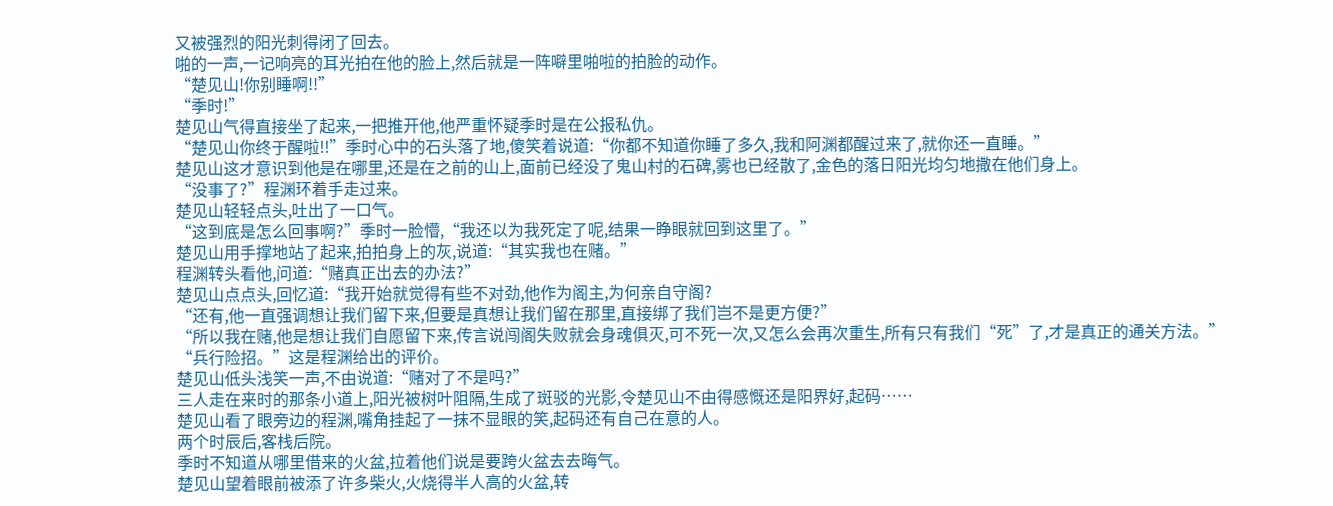又被强烈的阳光刺得闭了回去。
啪的一声,一记响亮的耳光拍在他的脸上,然后就是一阵噼里啪啦的拍脸的动作。
“楚见山!你别睡啊!!”
“季时!”
楚见山气得直接坐了起来,一把推开他,他严重怀疑季时是在公报私仇。
“楚见山你终于醒啦!!”季时心中的石头落了地,傻笑着说道:“你都不知道你睡了多久,我和阿渊都醒过来了,就你还一直睡。”
楚见山这才意识到他是在哪里,还是在之前的山上,面前已经没了鬼山村的石碑,雾也已经散了,金色的落日阳光均匀地撒在他们身上。
“没事了?”程渊环着手走过来。
楚见山轻轻点头,吐出了一口气。
“这到底是怎么回事啊?”季时一脸懵,“我还以为我死定了呢,结果一睁眼就回到这里了。”
楚见山用手撑地站了起来,拍拍身上的灰,说道:“其实我也在赌。”
程渊转头看他,问道:“赌真正出去的办法?”
楚见山点点头,回忆道:“我开始就觉得有些不对劲,他作为阁主,为何亲自守阁?
“还有,他一直强调想让我们留下来,但要是真想让我们留在那里,直接绑了我们岂不是更方便?”
“所以我在赌,他是想让我们自愿留下来,传言说闯阁失败就会身魂俱灭,可不死一次,又怎么会再次重生,所有只有我们“死”了,才是真正的通关方法。”
“兵行险招。”这是程渊给出的评价。
楚见山低头浅笑一声,不由说道:“赌对了不是吗?”
三人走在来时的那条小道上,阳光被树叶阻隔,生成了斑驳的光影,令楚见山不由得感慨还是阳界好,起码……
楚见山看了眼旁边的程渊,嘴角挂起了一抹不显眼的笑,起码还有自己在意的人。
两个时辰后,客栈后院。
季时不知道从哪里借来的火盆,拉着他们说是要跨火盆去去晦气。
楚见山望着眼前被添了许多柴火,火烧得半人高的火盆,转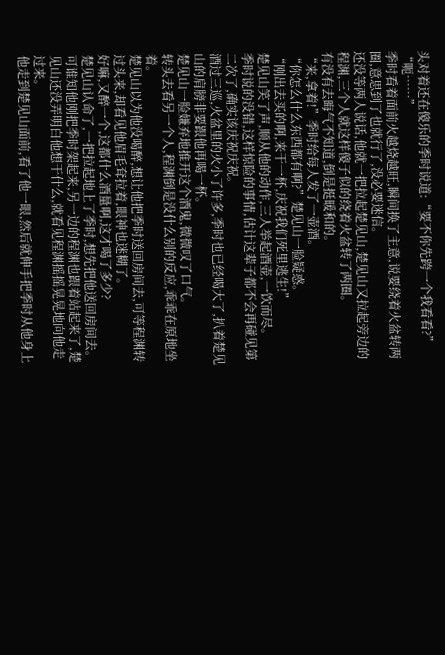头对着还在傻乐的季时说道:“要不你先跨一个我看看?”
“呃……”
季时看着面前火越烧越旺,瞬间换了主意,说要绕着火盆转两圈,意思到了也就行了,没必要迷信。
还没等两人说话,他就一把拉起楚见山,楚见山又拉起旁边的程渊,三个人就这样傻子似的绕着火盆转了两圈。
有没有去晦气不知道,倒是挺暖和的。
“来,拿着!”季时给每人发了一壶酒。
“你怎么什么东西都有啊?”楚见山一脸疑惑。
“刚出去买的啊,来干一杯,庆祝我们死里逃生!”
楚见山笑了声,顺从他的动作,三人举起酒壶,一饮而尽。
季时说的没错,这样惊险的事情,估计这辈子都不会再碰见第二次了,确实该庆祝庆祝。
酒过三巡,火盆里的火小了许多,季时也已经喝大了,扒着楚见山的肩膀非要跟他再喝一杯。
楚见山一脸嫌弃地推开这个酒鬼,微微叹了口气。
转头去看另一个人,程渊倒是没什么别的反应,乖乖在原地坐着。
楚见山以为他没喝醉,想让他把季时送回房间去,可等程渊转过头来,却看见他眉毛耷拉着,眼神也迷糊了。
好嘛,又醉一个,这都什么酒量啊,这才喝了多少?
楚见山认命了,一把拉起地上了季时,想先把他送回房间去。
可谁知他刚把季时架起来,另一边的程渊也跟着站起来了,楚见山还没弄明白他想干什么,就看见程渊摇摇晃晃地向他走过来。
他走到楚见山面前,看了他一眼,然后就伸手把季时从他身上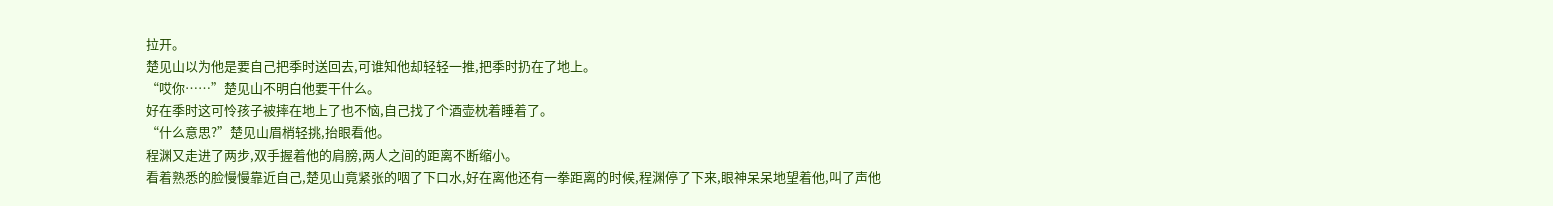拉开。
楚见山以为他是要自己把季时送回去,可谁知他却轻轻一推,把季时扔在了地上。
“哎你……”楚见山不明白他要干什么。
好在季时这可怜孩子被摔在地上了也不恼,自己找了个酒壶枕着睡着了。
“什么意思?”楚见山眉梢轻挑,抬眼看他。
程渊又走进了两步,双手握着他的肩膀,两人之间的距离不断缩小。
看着熟悉的脸慢慢靠近自己,楚见山竟紧张的咽了下口水,好在离他还有一拳距离的时候,程渊停了下来,眼神呆呆地望着他,叫了声他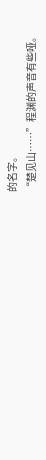的名字。
“楚见山……”程渊的声音有些哑。